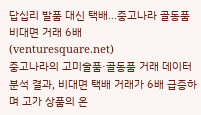답십리 발품 대신 택배…중고나라 골동품 비대면 거래 6배
(venturesquare.net)
중고나라의 고미술품·골동품 거래 데이터 분석 결과, 비대면 택배 거래가 6배 급증하며 고가 상품의 온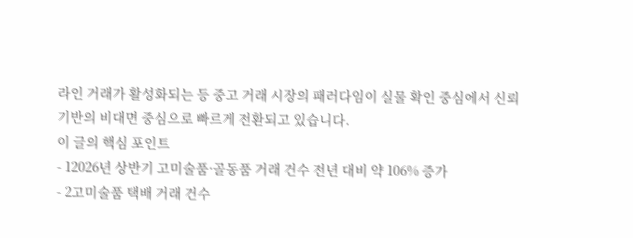라인 거래가 활성화되는 등 중고 거래 시장의 패러다임이 실물 확인 중심에서 신뢰 기반의 비대면 중심으로 빠르게 전환되고 있습니다.
이 글의 핵심 포인트
- 12026년 상반기 고미술품·골동품 거래 건수 전년 대비 약 106% 증가
- 2고미술품 택배 거래 건수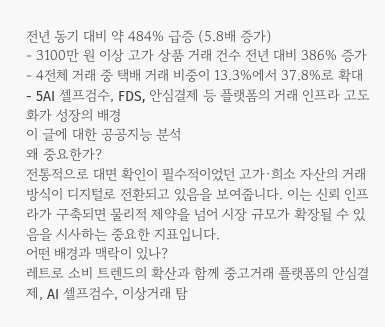전년 동기 대비 약 484% 급증 (5.8배 증가)
- 3100만 원 이상 고가 상품 거래 건수 전년 대비 386% 증가
- 4전체 거래 중 택배 거래 비중이 13.3%에서 37.8%로 확대
- 5AI 셀프검수, FDS, 안심결제 등 플랫폼의 거래 인프라 고도화가 성장의 배경
이 글에 대한 공공지능 분석
왜 중요한가?
전통적으로 대면 확인이 필수적이었던 고가·희소 자산의 거래 방식이 디지털로 전환되고 있음을 보여줍니다. 이는 신뢰 인프라가 구축되면 물리적 제약을 넘어 시장 규모가 확장될 수 있음을 시사하는 중요한 지표입니다.
어떤 배경과 맥락이 있나?
레트로 소비 트렌드의 확산과 함께 중고거래 플랫폼의 안심결제, AI 셀프검수, 이상거래 탐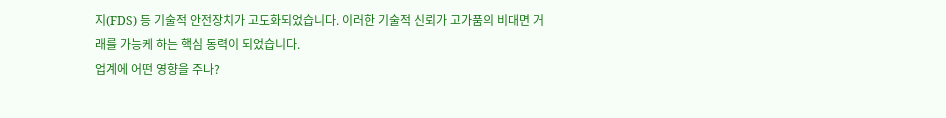지(FDS) 등 기술적 안전장치가 고도화되었습니다. 이러한 기술적 신뢰가 고가품의 비대면 거래를 가능케 하는 핵심 동력이 되었습니다.
업계에 어떤 영향을 주나?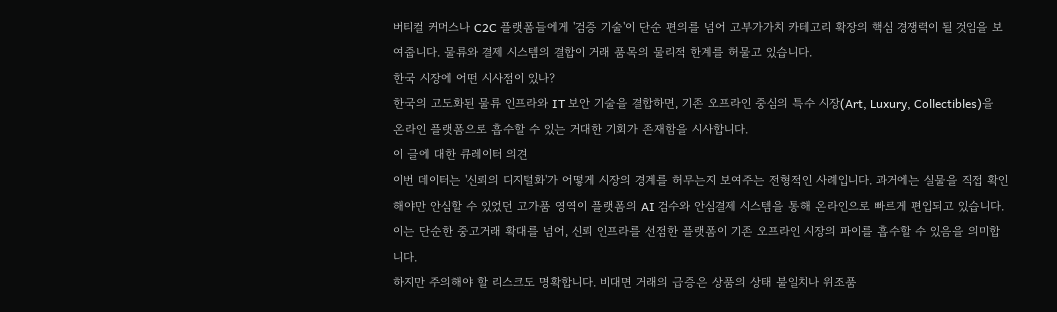버티컬 커머스나 C2C 플랫폼들에게 '검증 기술'이 단순 편의를 넘어 고부가가치 카테고리 확장의 핵심 경쟁력이 될 것임을 보여줍니다. 물류와 결제 시스템의 결합이 거래 품목의 물리적 한계를 허물고 있습니다.
한국 시장에 어떤 시사점이 있나?
한국의 고도화된 물류 인프라와 IT 보안 기술을 결합하면, 기존 오프라인 중심의 특수 시장(Art, Luxury, Collectibles)을 온라인 플랫폼으로 흡수할 수 있는 거대한 기회가 존재함을 시사합니다.
이 글에 대한 큐레이터 의견
이번 데이터는 '신뢰의 디지털화'가 어떻게 시장의 경계를 허무는지 보여주는 전형적인 사례입니다. 과거에는 실물을 직접 확인해야만 안심할 수 있었던 고가품 영역이 플랫폼의 AI 검수와 안심결제 시스템을 통해 온라인으로 빠르게 편입되고 있습니다. 이는 단순한 중고거래 확대를 넘어, 신뢰 인프라를 선점한 플랫폼이 기존 오프라인 시장의 파이를 흡수할 수 있음을 의미합니다.
하지만 주의해야 할 리스크도 명확합니다. 비대면 거래의 급증은 상품의 상태 불일치나 위조품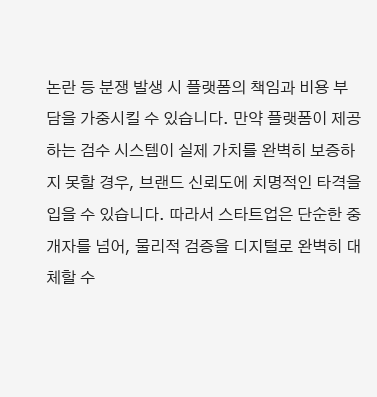논란 등 분쟁 발생 시 플랫폼의 책임과 비용 부담을 가중시킬 수 있습니다. 만약 플랫폼이 제공하는 검수 시스템이 실제 가치를 완벽히 보증하지 못할 경우, 브랜드 신뢰도에 치명적인 타격을 입을 수 있습니다. 따라서 스타트업은 단순한 중개자를 넘어, 물리적 검증을 디지털로 완벽히 대체할 수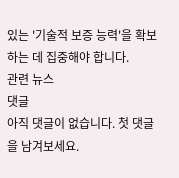있는 '기술적 보증 능력'을 확보하는 데 집중해야 합니다.
관련 뉴스
댓글
아직 댓글이 없습니다. 첫 댓글을 남겨보세요.